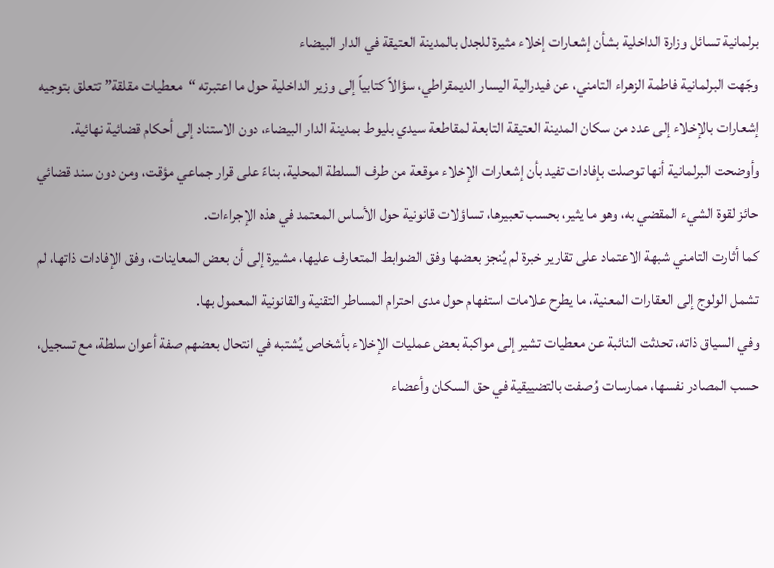برلمانية تسائل وزارة الداخلية بشأن إشعارات إخلاء مثيرة للجدل بالمدينة العتيقة في الدار البيضاء
وجّهت البرلمانية فاطمة الزهراء التامني، عن فيدرالية اليسار الديمقراطي، سؤالاً كتابياً إلى وزير الداخلية حول ما اعتبرته “معطيات مقلقة” تتعلق بتوجيه إشعارات بالإخلاء إلى عدد من سكان المدينة العتيقة التابعة لمقاطعة سيدي بليوط بمدينة الدار البيضاء، دون الاستناد إلى أحكام قضائية نهائية.
وأوضحت البرلمانية أنها توصلت بإفادات تفيد بأن إشعارات الإخلاء موقعة من طرف السلطة المحلية، بناءً على قرار جماعي مؤقت، ومن دون سند قضائي حائز لقوة الشيء المقضي به، وهو ما يثير، بحسب تعبيرها، تساؤلات قانونية حول الأساس المعتمد في هذه الإجراءات.
كما أثارت التامني شبهة الاعتماد على تقارير خبرة لم يُنجز بعضها وفق الضوابط المتعارف عليها، مشيرة إلى أن بعض المعاينات، وفق الإفادات ذاتها، لم تشمل الولوج إلى العقارات المعنية، ما يطرح علامات استفهام حول مدى احترام المساطر التقنية والقانونية المعمول بها.
وفي السياق ذاته، تحدثت النائبة عن معطيات تشير إلى مواكبة بعض عمليات الإخلاء بأشخاص يُشتبه في انتحال بعضهم صفة أعوان سلطة، مع تسجيل، حسب المصادر نفسها، ممارسات وُصفت بالتضييقية في حق السكان وأعضاء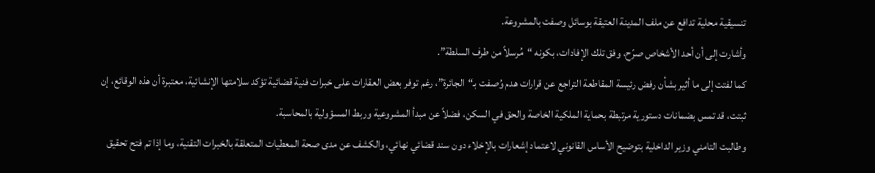تنسيقية محلية تدافع عن ملف المدينة العتيقة بوسائل وصفت بالمشروعة.
وأشارت إلى أن أحد الأشخاص صرّح، وفق تلك الإفادات، بكونه “مُرسلاً من طرف السلطة”.
كما لفتت إلى ما أثير بشأن رفض رئيسة المقاطعة التراجع عن قرارات هدم وُصفت بـ“الجائرة”، رغم توفر بعض العقارات على خبرات فنية قضائية تؤكد سلامتها الإنشائية، معتبرة أن هذه الوقائع، إن ثبتت، قد تمس بضمانات دستورية مرتبطة بحماية الملكية الخاصة والحق في السكن، فضلاً عن مبدأ المشروعية وربط المسؤولية بالمحاسبة.
وطالبت التامني وزير الداخلية بتوضيح الأساس القانوني لاعتماد إشعارات بالإخلاء دون سند قضائي نهائي، والكشف عن مدى صحة المعطيات المتعلقة بالخبرات التقنية، وما إذا تم فتح تحقيق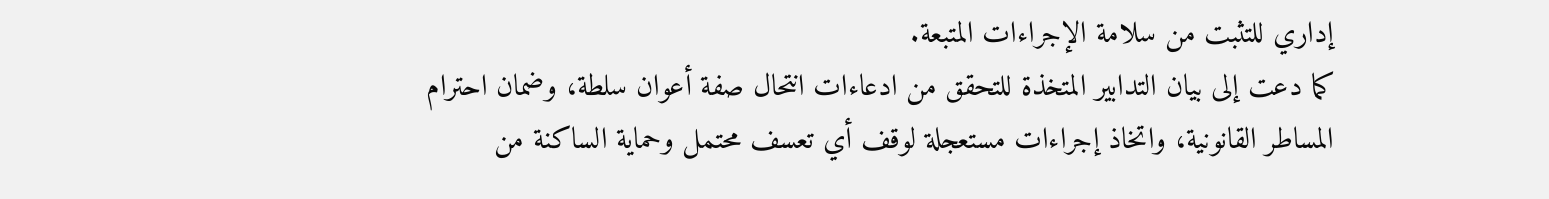إداري للتثبت من سلامة الإجراءات المتبعة.
كما دعت إلى بيان التدابير المتخذة للتحقق من ادعاءات انتحال صفة أعوان سلطة، وضمان احترام المساطر القانونية، واتخاذ إجراءات مستعجلة لوقف أي تعسف محتمل وحماية الساكنة من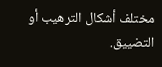مختلف أشكال الترهيب أو التضييق.